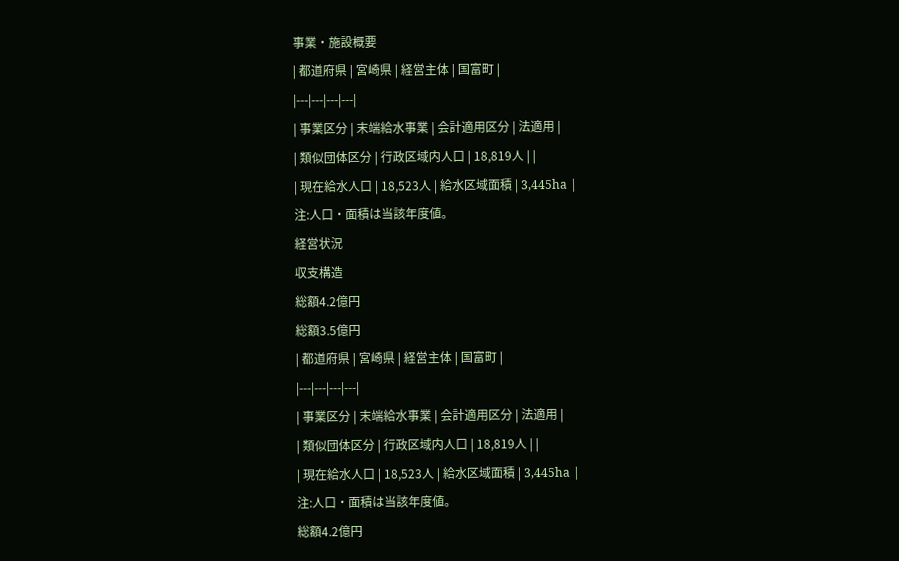事業・施設概要
| 都道府県 | 宮崎県 | 経営主体 | 国富町 |
|---|---|---|---|
| 事業区分 | 末端給水事業 | 会計適用区分 | 法適用 |
| 類似団体区分 | 行政区域内人口 | 18,819人 | |
| 現在給水人口 | 18,523人 | 給水区域面積 | 3,445ha |
注:人口・面積は当該年度値。
経営状況
収支構造
総額4.2億円
総額3.5億円
| 都道府県 | 宮崎県 | 経営主体 | 国富町 |
|---|---|---|---|
| 事業区分 | 末端給水事業 | 会計適用区分 | 法適用 |
| 類似団体区分 | 行政区域内人口 | 18,819人 | |
| 現在給水人口 | 18,523人 | 給水区域面積 | 3,445ha |
注:人口・面積は当該年度値。
総額4.2億円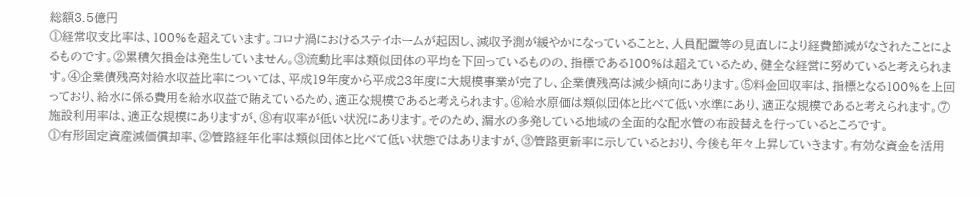総額3.5億円
①経常収支比率は、100%を超えています。コロナ渦におけるステイホームが起因し、減収予測が緩やかになっていることと、人員配置等の見直しにより経費節減がなされたことによるものです。②累積欠損金は発生していません。③流動比率は類似団体の平均を下回っているものの、指標である100%は超えているため、健全な経営に努めていると考えられます。④企業債残高対給水収益比率については、平成19年度から平成23年度に大規模事業が完了し、企業債残高は減少傾向にあります。⑤料金回収率は、指標となる100%を上回っており、給水に係る費用を給水収益で賄えているため、適正な規模であると考えられます。⑥給水原価は類似団体と比べて低い水準にあり、適正な規模であると考えられます。⑦施設利用率は、適正な規模にありますが、⑧有収率が低い状況にあります。そのため、漏水の多発している地域の全面的な配水管の布設替えを行っているところです。
①有形固定資産減価償却率、②管路経年化率は類似団体と比べて低い状態ではありますが、③管路更新率に示しているとおり、今後も年々上昇していきます。有効な資金を活用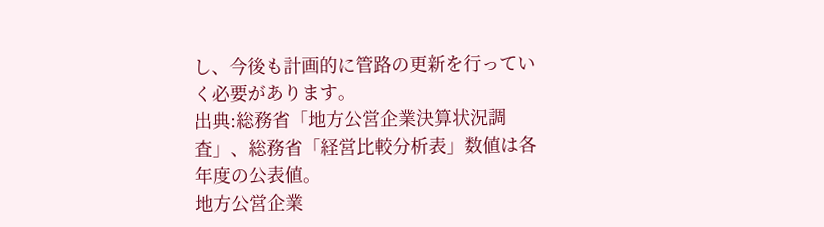し、今後も計画的に管路の更新を行っていく必要があります。
出典:総務省「地方公営企業決算状況調査」、総務省「経営比較分析表」数値は各年度の公表値。
地方公営企業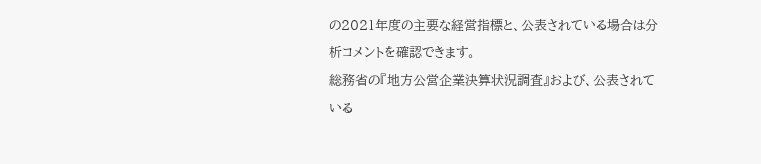の2021年度の主要な経営指標と、公表されている場合は分析コメントを確認できます。
総務省の『地方公営企業決算状況調査』および、公表されている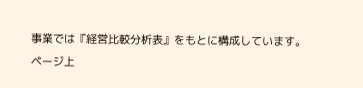事業では『経営比較分析表』をもとに構成しています。
ページ上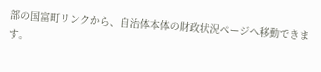部の国富町リンクから、自治体本体の財政状況ページへ移動できます。